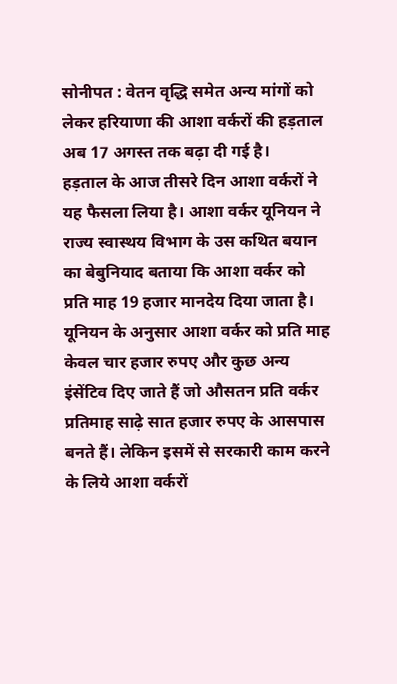सोनीपत : वेतन वृद्धि समेत अन्य मांगों को लेकर हरियाणा की आशा वर्करों की हड़ताल अब 17 अगस्त तक बढ़ा दी गई है।
हड़ताल के आज तीसरे दिन आशा वर्करों ने यह फैसला लिया है। आशा वर्कर यूनियन ने राज्य स्वास्थय विभाग के उस कथित बयान का बेबुनियाद बताया कि आशा वर्कर को प्रति माह 19 हजार मानदेय दिया जाता है। यूनियन के अनुसार आशा वर्कर को प्रति माह केवल चार हजार रुपए और कुछ अन्य इंसेंटिव दिए जाते हैं जो औसतन प्रति वर्कर प्रतिमाह साढ़े सात हजार रुपए के आसपास बनते हैं। लेकिन इसमें से सरकारी काम करने के लिये आशा वर्करों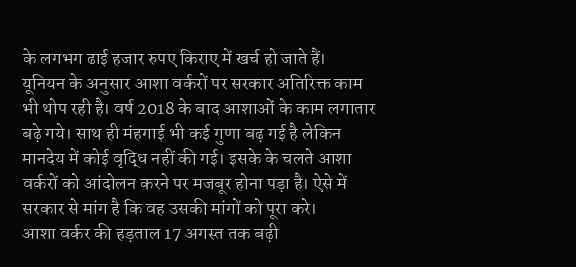के लगभग ढाई हजार रुपए किराए में खर्च हो जाते हैं।
यूनियन के अनुसार आशा वर्करों पर सरकार अतिरिक्त काम भी थोप रही है। वर्ष 2018 के बाद आशाओं के काम लगातार बढ़े गये। साथ ही मंहगाई भी कई गुणा बढ़ गई है लेकिन मानदेय में कोई वृद्धि नहीं की गई। इसके के चलते आशा वर्करों को आंदोलन करने पर मजबूर होना पड़ा है। ऐसे में सरकार से मांग है कि वह उसकी मांगों को पूरा करे।
आशा वर्कर की हड़ताल 17 अगस्त तक बढ़ी